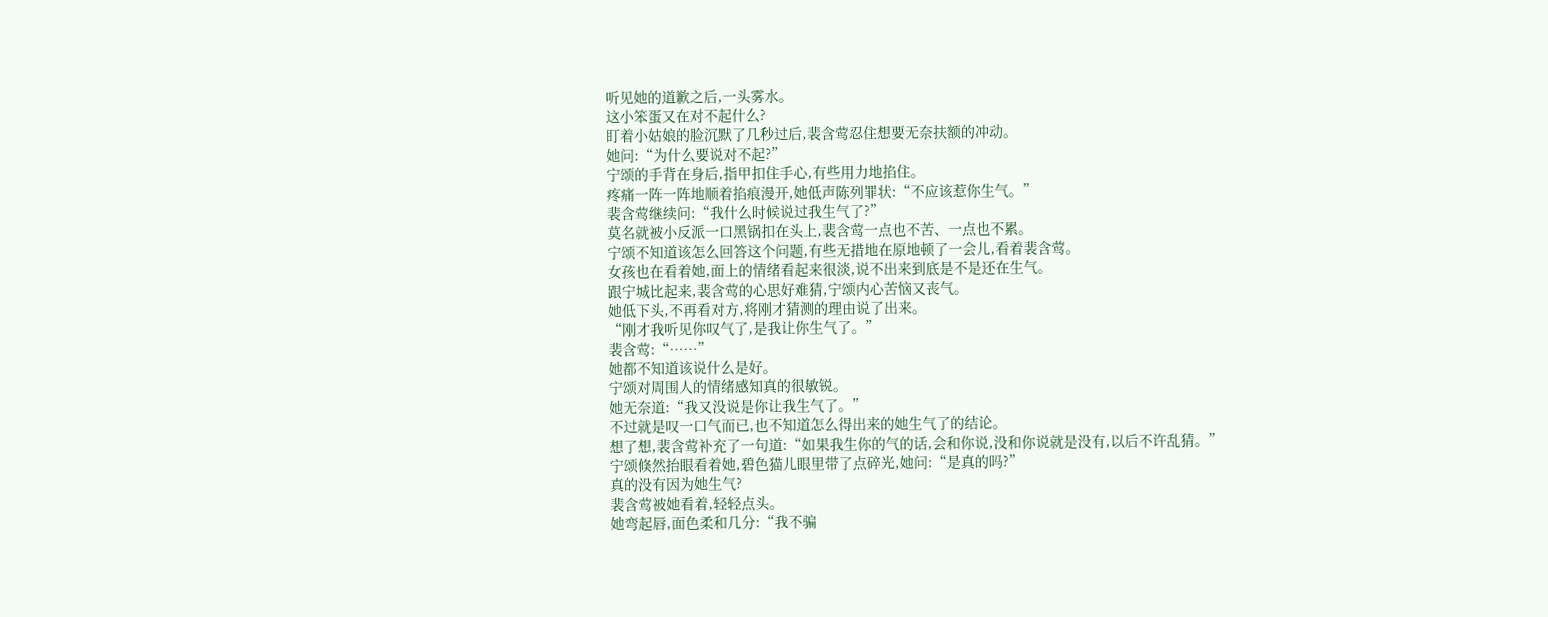听见她的道歉之后,一头雾水。
这小笨蛋又在对不起什么?
盯着小姑娘的脸沉默了几秒过后,裴含莺忍住想要无奈扶额的冲动。
她问:“为什么要说对不起?”
宁颂的手背在身后,指甲扣住手心,有些用力地掐住。
疼痛一阵一阵地顺着掐痕漫开,她低声陈列罪状:“不应该惹你生气。”
裴含莺继续问:“我什么时候说过我生气了?”
莫名就被小反派一口黑锅扣在头上,裴含莺一点也不苦、一点也不累。
宁颂不知道该怎么回答这个问题,有些无措地在原地顿了一会儿,看着裴含莺。
女孩也在看着她,面上的情绪看起来很淡,说不出来到底是不是还在生气。
跟宁城比起来,裴含莺的心思好难猜,宁颂内心苦恼又丧气。
她低下头,不再看对方,将刚才猜测的理由说了出来。
“刚才我听见你叹气了,是我让你生气了。”
裴含莺:“……”
她都不知道该说什么是好。
宁颂对周围人的情绪感知真的很敏锐。
她无奈道:“我又没说是你让我生气了。”
不过就是叹一口气而已,也不知道怎么得出来的她生气了的结论。
想了想,裴含莺补充了一句道:“如果我生你的气的话,会和你说,没和你说就是没有,以后不许乱猜。”
宁颂倏然抬眼看着她,碧色猫儿眼里带了点碎光,她问:“是真的吗?”
真的没有因为她生气?
裴含莺被她看着,轻轻点头。
她弯起唇,面色柔和几分:“我不骗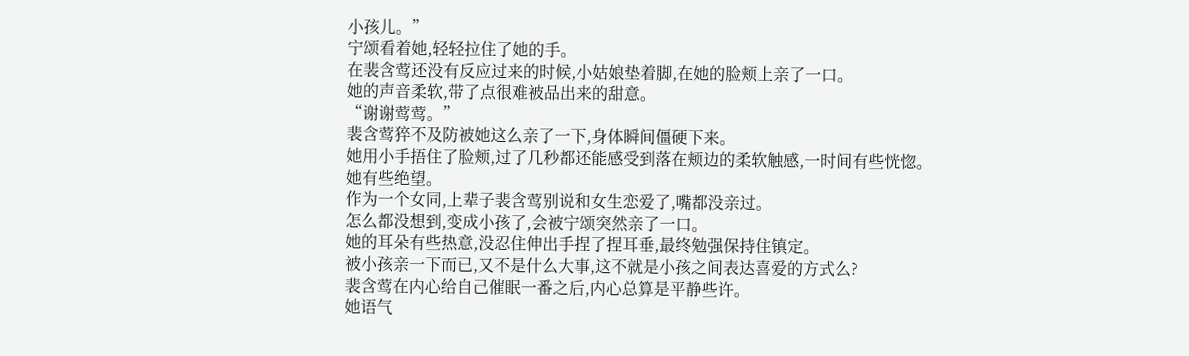小孩儿。”
宁颂看着她,轻轻拉住了她的手。
在裴含莺还没有反应过来的时候,小姑娘垫着脚,在她的脸颊上亲了一口。
她的声音柔软,带了点很难被品出来的甜意。
“谢谢莺莺。”
裴含莺猝不及防被她这么亲了一下,身体瞬间僵硬下来。
她用小手捂住了脸颊,过了几秒都还能感受到落在颊边的柔软触感,一时间有些恍惚。
她有些绝望。
作为一个女同,上辈子裴含莺别说和女生恋爱了,嘴都没亲过。
怎么都没想到,变成小孩了,会被宁颂突然亲了一口。
她的耳朵有些热意,没忍住伸出手捏了捏耳垂,最终勉强保持住镇定。
被小孩亲一下而已,又不是什么大事,这不就是小孩之间表达喜爱的方式么?
裴含莺在内心给自己催眠一番之后,内心总算是平静些许。
她语气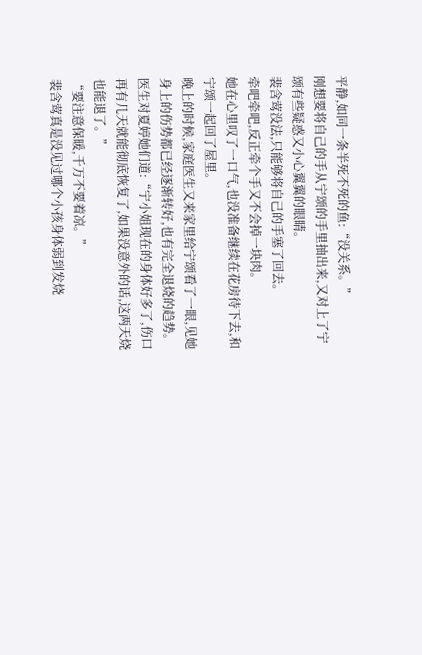平静,如同一条半死不死的鱼:“没关系。”
刚想要将自己的手从宁颂的手里抽出来,又对上了宁颂有些疑惑又小心翼翼的眼睛。
裴含莺没法,只能够将自己的手塞了回去。
牵吧牵吧,反正牵个手又不会掉一块肉。
她在心里叹了一口气,也没准备继续在花房待下去,和宁颂一起回了屋里。
晚上的时候,家庭医生又来家里给宁颂看了一眼,见她身上的伤势都已经逐渐转好,也有完全退烧的趋势。
医生对夏婷她们道:“宁小姐现在的身体好多了,伤口再有几天就能彻底恢复了,如果没意外的话,这两天烧也能退了。”
“要注意保暖,千万不要着凉。”
裴含莺真是没见过哪个小孩身体弱到发烧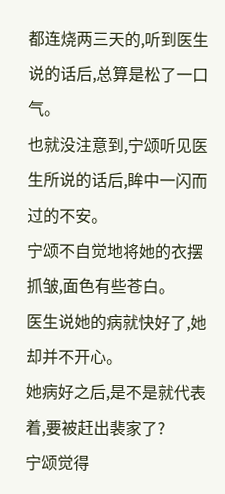都连烧两三天的,听到医生说的话后,总算是松了一口气。
也就没注意到,宁颂听见医生所说的话后,眸中一闪而过的不安。
宁颂不自觉地将她的衣摆抓皱,面色有些苍白。
医生说她的病就快好了,她却并不开心。
她病好之后,是不是就代表着,要被赶出裴家了?
宁颂觉得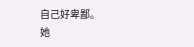自己好卑鄙。
她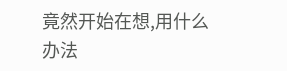竟然开始在想,用什么办法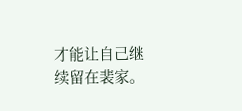才能让自己继续留在裴家。